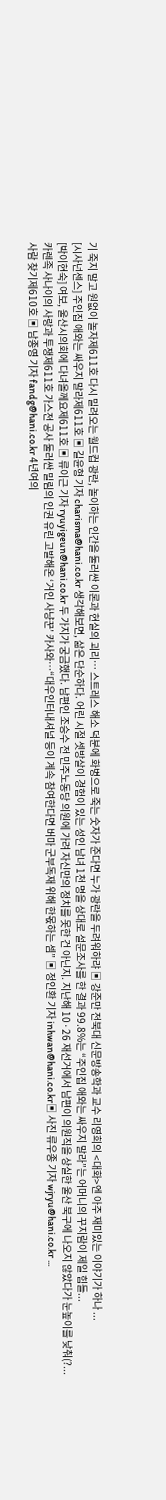기 죽지 말고 원없이 놀자제611호 다시 밀려오는 월드컵 광란, 놀이하는 인간을 둘러싼 이론과 현실의 괴리… 스트레스 해소 덕분에 화병으로 죽는 숫자가 준다면 누가 광란을 두려워하랴 ▣ 강준만 전북대 신문방송학과 교수 리영희의 <대화>엔 아주 재미있는 이야기가 하나 ...
[시사넌센스] 주인집 애와는 싸우지 말라제611호 ▣ 길윤형 기자 charisma@hani.co.kr 생각해보면, 삶은 단순하다. 어린 시절 셋방살이 경험이 있는 성인 남녀 1천 명을 상대로 설문조사를 한 결과 99.8%는 “주인집 애와는 싸우지 말라”는 어머니의 꾸지람이 제일 힘들...
[박이현숙] 여보, 울산시의회에 다녀올께요제611호 ▣ 류이근 기자 ryuyigeun@hani.co.kr 두 가지가 궁금했다. 남편인 조승수 전 민주노동당 의원에 가려 자신만의 정치를 못한 건 아닌지. 지난해 10·26 재선거에서 남편이 의원직을 상실한 울산 북구에 나오지 않았다가 눈높이를 낮춰(?...
카렌족 사나이의 사랑과 투쟁제611호 가스전 공사 둘러싼 밀림의 인권 유린 고발해온 ‘거인 사냥꾼’ 카사와…“대우인터내셔널 등이 계속 참여한다면 버마 군부독재 위해 한몫하는 셈” ▣ 정인환 기자 inhwan@hani.co.kr▣ 사진 류우종 기자 wjryu@hani.co.kr ...
사람 찾기제610호 ▣ 남종영 기자 fandg@hani.co.kr 4년여의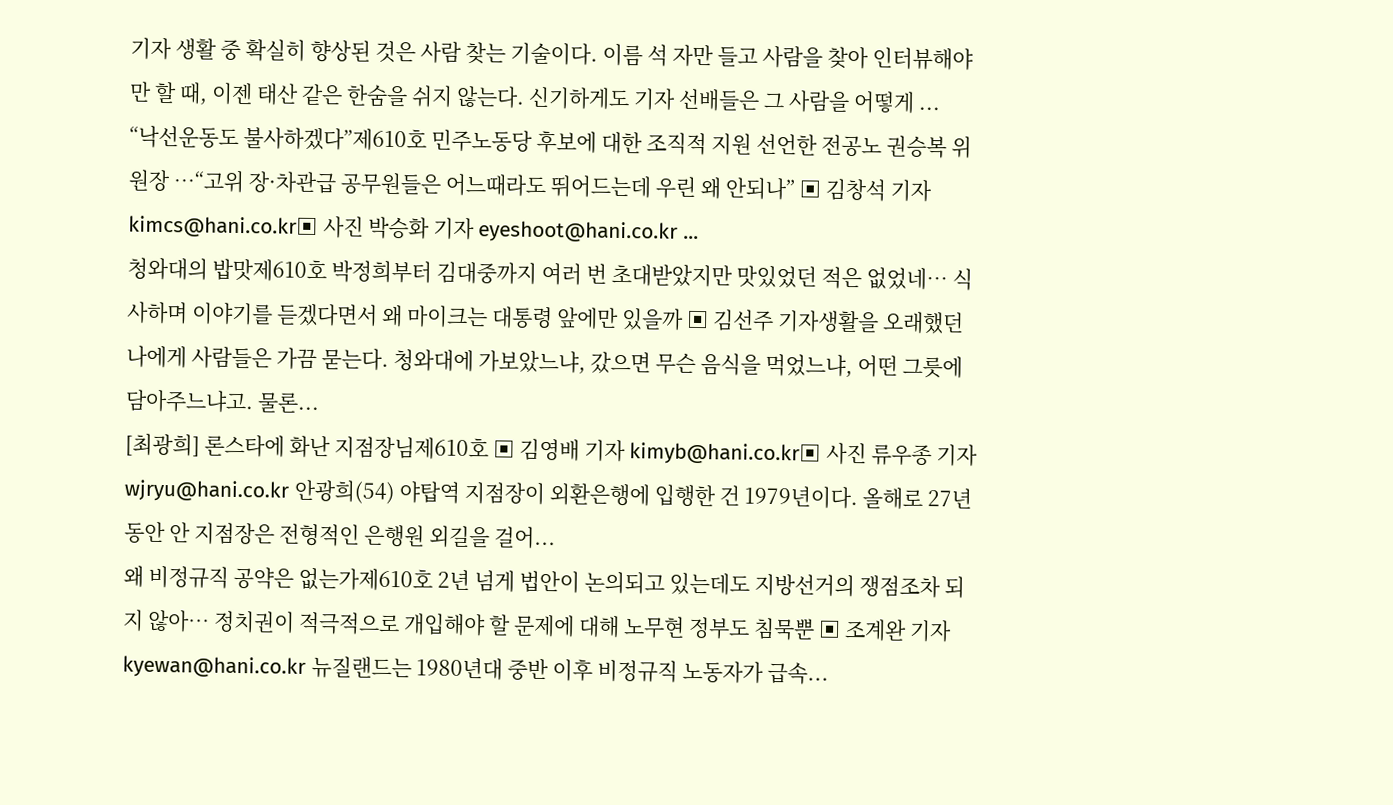기자 생활 중 확실히 향상된 것은 사람 찾는 기술이다. 이름 석 자만 들고 사람을 찾아 인터뷰해야만 할 때, 이젠 태산 같은 한숨을 쉬지 않는다. 신기하게도 기자 선배들은 그 사람을 어떻게 ...
“낙선운동도 불사하겠다”제610호 민주노동당 후보에 대한 조직적 지원 선언한 전공노 권승복 위원장 …“고위 장·차관급 공무원들은 어느때라도 뛰어드는데 우린 왜 안되나” ▣ 김창석 기자 kimcs@hani.co.kr▣ 사진 박승화 기자 eyeshoot@hani.co.kr ...
청와대의 밥맛제610호 박정희부터 김대중까지 여러 번 초대받았지만 맛있었던 적은 없었네… 식사하며 이야기를 듣겠다면서 왜 마이크는 대통령 앞에만 있을까 ▣ 김선주 기자생활을 오래했던 나에게 사람들은 가끔 묻는다. 청와대에 가보았느냐, 갔으면 무슨 음식을 먹었느냐, 어떤 그릇에 담아주느냐고. 물론...
[최광희] 론스타에 화난 지점장님제610호 ▣ 김영배 기자 kimyb@hani.co.kr▣ 사진 류우종 기자 wjryu@hani.co.kr 안광희(54) 야탑역 지점장이 외환은행에 입행한 건 1979년이다. 올해로 27년 동안 안 지점장은 전형적인 은행원 외길을 걸어...
왜 비정규직 공약은 없는가제610호 2년 넘게 법안이 논의되고 있는데도 지방선거의 쟁점조차 되지 않아… 정치권이 적극적으로 개입해야 할 문제에 대해 노무현 정부도 침묵뿐 ▣ 조계완 기자 kyewan@hani.co.kr 뉴질랜드는 1980년대 중반 이후 비정규직 노동자가 급속...